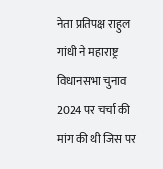नेता प्रतिपक्ष राहुल गांधी ने महाराष्ट्र विधानसभा चुनाव 2024 पर चर्चा की मांग की थी जिस पर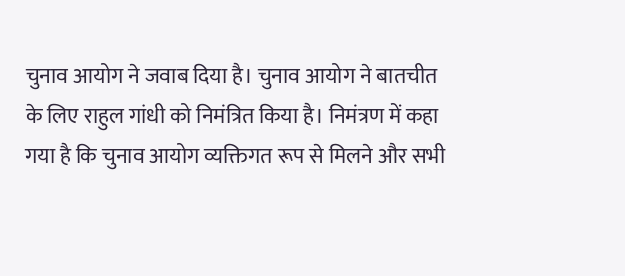चुनाव आयोग ने जवाब दिया है। चुनाव आयोग ने बातचीत के लिए राहुल गांधी को निमंत्रित किया है। निमंत्रण में कहा गया है कि चुनाव आयोग व्यक्तिगत रूप से मिलने और सभी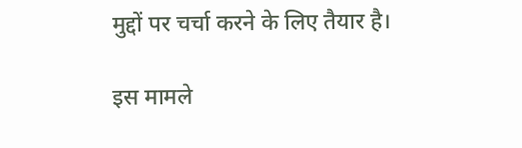मुद्दों पर चर्चा करने के लिए तैयार है।

इस मामले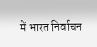में भारत निर्वाचन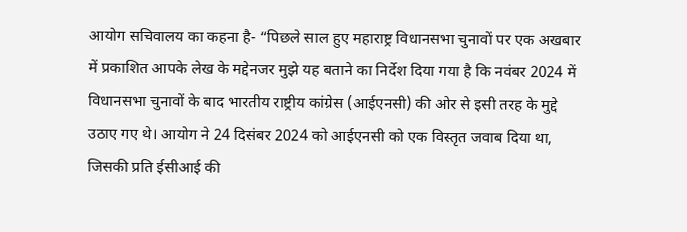आयोग सचिवालय का कहना है- “पिछले साल हुए महाराष्ट्र विधानसभा चुनावों पर एक अखबार में प्रकाशित आपके लेख के मद्देनजर मुझे यह बताने का निर्देश दिया गया है कि नवंबर 2024 में विधानसभा चुनावों के बाद भारतीय राष्ट्रीय कांग्रेस (आईएनसी) की ओर से इसी तरह के मुद्दे उठाए गए थे। आयोग ने 24 दिसंबर 2024 को आईएनसी को एक विस्तृत जवाब दिया था, जिसकी प्रति ईसीआई की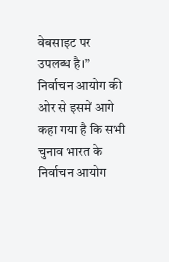वेबसाइट पर उपलब्ध है।”
निर्वाचन आयोग की ओर से इसमें आगे कहा गया है कि सभी चुनाव भारत के निर्वाचन आयोग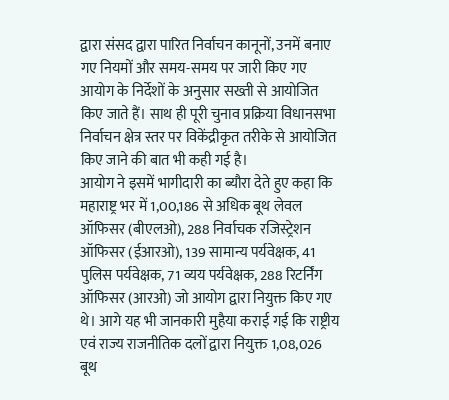द्वारा संसद द्वारा पारित निर्वाचन कानूनों, उनमें बनाए गए नियमों और समय-समय पर जारी किए गए आयोग के निर्देशों के अनुसार सख्ती से आयोजित किए जाते हैं। साथ ही पूरी चुनाव प्रक्रिया विधानसभा निर्वाचन क्षेत्र स्तर पर विकेंद्रीकृत तरीके से आयोजित किए जाने की बात भी कही गई है।
आयोग ने इसमें भागीदारी का ब्यौरा देते हुए कहा कि महाराष्ट्र भर में 1,00,186 से अधिक बूथ लेवल ऑफिसर (बीएलओ), 288 निर्वाचक रजिस्ट्रेशन ऑफिसर (ईआरओ), 139 सामान्य पर्यवेक्षक, 41 पुलिस पर्यवेक्षक, 71 व्यय पर्यवेक्षक, 288 रिटर्निंग ऑफिसर (आरओ) जो आयोग द्वारा नियुक्त किए गए थे। आगे यह भी जानकारी मुहैया कराई गई कि राष्ट्रीय एवं राज्य राजनीतिक दलों द्वारा नियुक्त 1,08,026 बूथ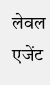लेवल एजेंट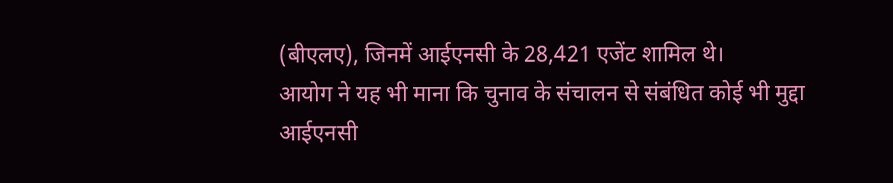(बीएलए), जिनमें आईएनसी के 28,421 एजेंट शामिल थे।
आयोग ने यह भी माना कि चुनाव के संचालन से संबंधित कोई भी मुद्दा आईएनसी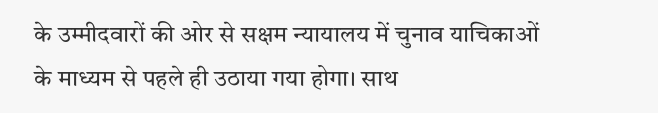के उम्मीदवारों की ओर से सक्षम न्यायालय में चुनाव याचिकाओं के माध्यम से पहले ही उठाया गया होगा। साथ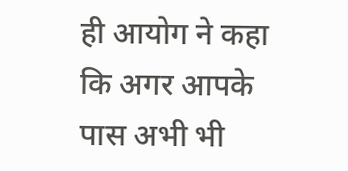ही आयोग ने कहा कि अगर आपके पास अभी भी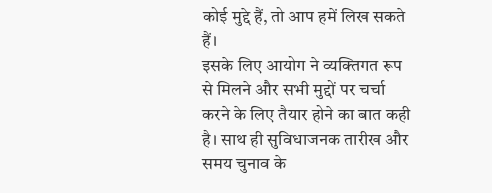कोई मुद्दे हैं, तो आप हमें लिख सकते हैं।
इसके लिए आयोग ने व्यक्तिगत रूप से मिलने और सभी मुद्दों पर चर्चा करने के लिए तैयार होने का बात कही है। साथ ही सुविधाजनक तारीख और समय चुनाव के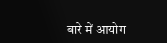बारे में आयोग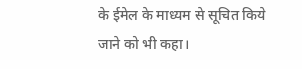के ईमेल के माध्यम से सूचित किये जाने को भी कहा।